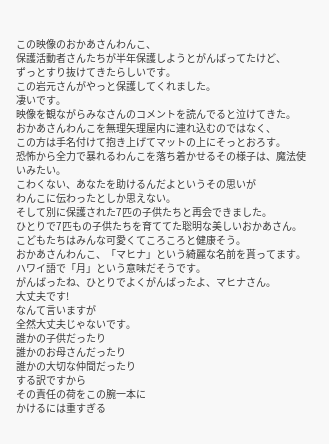この映像のおかあさんわんこ、
保護活動者さんたちが半年保護しようとがんばってたけど、
ずっとすり抜けてきたらしいです。
この岩元さんがやっと保護してくれました。
凄いです。
映像を観ながらみなさんのコメントを読んでると泣けてきた。
おかあさんわんこを無理矢理屋内に連れ込むのではなく、
この方は手名付けて抱き上げてマットの上にそっとおろす。
恐怖から全力で暴れるわんこを落ち着かせるその様子は、魔法使いみたい。
こわくない、あなたを助けるんだよというその思いが
わんこに伝わったとしか思えない。
そして別に保護された7匹の子供たちと再会できました。
ひとりで7匹もの子供たちを育ててた聡明な美しいおかあさん。
こどもたちはみんな可愛くてころころと健康そう。
おかあさんわんこ、「マヒナ」という綺麗な名前を貰ってます。
ハワイ語で「月」という意味だそうです。
がんばったね、ひとりでよくがんばったよ、マヒナさん。
大丈夫です!
なんて言いますが
全然大丈夫じゃないです。
誰かの子供だったり
誰かのお母さんだったり
誰かの大切な仲間だったり
する訳ですから
その責任の荷をこの腕一本に
かけるには重すぎる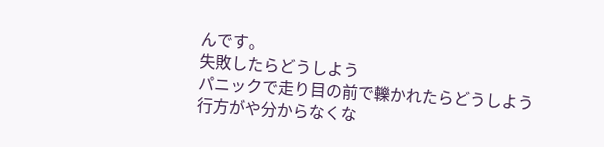んです。
失敗したらどうしよう
パニックで走り目の前で轢かれたらどうしよう
行方がや分からなくな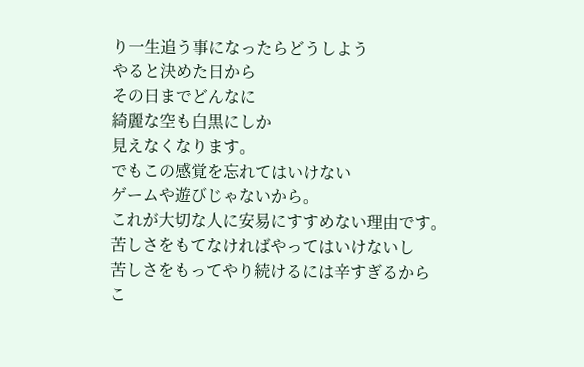り一生追う事になったらどうしよう
やると決めた日から
その日までどんなに
綺麗な空も白黒にしか
見えなくなります。
でもこの感覚を忘れてはいけない
ゲームや遊びじゃないから。
これが大切な人に安易にすすめない理由です。
苦しさをもてなければやってはいけないし
苦しさをもってやり続けるには辛すぎるから
こ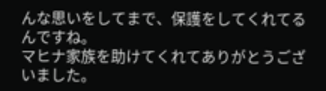んな思いをしてまで、保護をしてくれてるんですね。
マヒナ家族を助けてくれてありがとうございました。